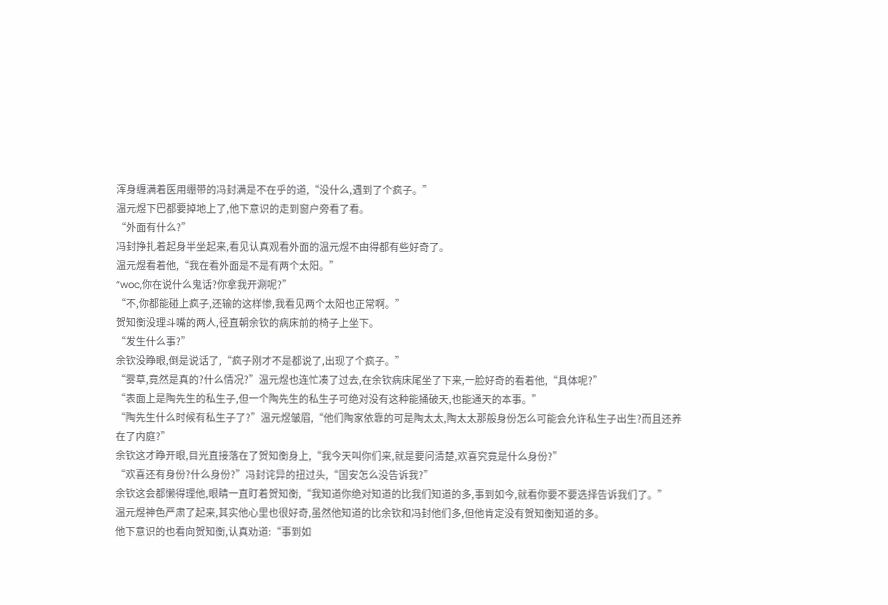浑身缠满着医用绷带的冯封满是不在乎的道,“没什么,遇到了个疯子。”
温元煜下巴都要掉地上了,他下意识的走到窗户旁看了看。
“外面有什么?”
冯封挣扎着起身半坐起来,看见认真观看外面的温元煜不由得都有些好奇了。
温元煜看着他,“我在看外面是不是有两个太阳。”
“woc,你在说什么鬼话?你拿我开涮呢?”
“不,你都能碰上疯子,还输的这样惨,我看见两个太阳也正常啊。”
贺知衡没理斗嘴的两人,径直朝余钦的病床前的椅子上坐下。
“发生什么事?”
余钦没睁眼,倒是说话了,“疯子刚才不是都说了,出现了个疯子。”
“雾草,竟然是真的?什么情况?”温元煜也连忙凑了过去,在余钦病床尾坐了下来,一脸好奇的看着他,“具体呢?”
“表面上是陶先生的私生子,但一个陶先生的私生子可绝对没有这种能捅破天,也能通天的本事。”
“陶先生什么时候有私生子了?”温元煜皱眉,“他们陶家依靠的可是陶太太,陶太太那般身份怎么可能会允许私生子出生?而且还养在了内庭?”
余钦这才睁开眼,目光直接落在了贺知衡身上,“我今天叫你们来,就是要问清楚,欢喜究竟是什么身份?”
“欢喜还有身份?什么身份?”冯封诧异的扭过头,“国安怎么没告诉我?”
余钦这会都懒得理他,眼睛一直盯着贺知衡,“我知道你绝对知道的比我们知道的多,事到如今,就看你要不要选择告诉我们了。”
温元煜神色严肃了起来,其实他心里也很好奇,虽然他知道的比余钦和冯封他们多,但他肯定没有贺知衡知道的多。
他下意识的也看向贺知衡,认真劝道:“事到如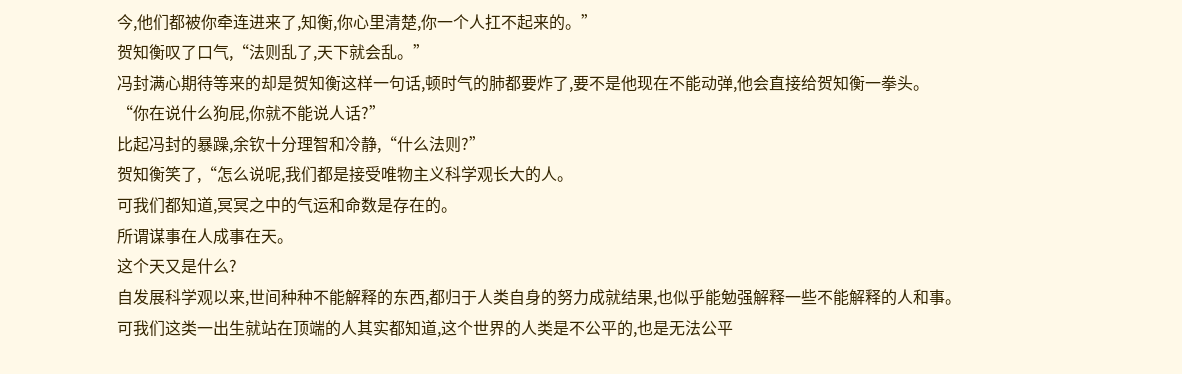今,他们都被你牵连进来了,知衡,你心里清楚,你一个人扛不起来的。”
贺知衡叹了口气,“法则乱了,天下就会乱。”
冯封满心期待等来的却是贺知衡这样一句话,顿时气的肺都要炸了,要不是他现在不能动弹,他会直接给贺知衡一拳头。
“你在说什么狗屁,你就不能说人话?”
比起冯封的暴躁,余钦十分理智和冷静,“什么法则?”
贺知衡笑了,“怎么说呢,我们都是接受唯物主义科学观长大的人。
可我们都知道,冥冥之中的气运和命数是存在的。
所谓谋事在人成事在天。
这个天又是什么?
自发展科学观以来,世间种种不能解释的东西,都归于人类自身的努力成就结果,也似乎能勉强解释一些不能解释的人和事。
可我们这类一出生就站在顶端的人其实都知道,这个世界的人类是不公平的,也是无法公平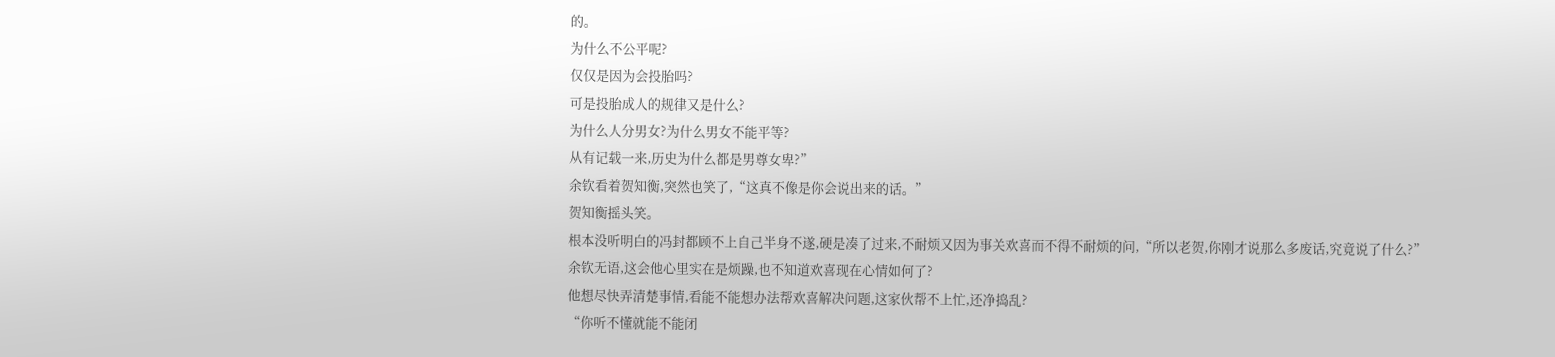的。
为什么不公平呢?
仅仅是因为会投胎吗?
可是投胎成人的规律又是什么?
为什么人分男女?为什么男女不能平等?
从有记载一来,历史为什么都是男尊女卑?”
余钦看着贺知衡,突然也笑了,“这真不像是你会说出来的话。”
贺知衡摇头笑。
根本没听明白的冯封都顾不上自己半身不遂,硬是凑了过来,不耐烦又因为事关欢喜而不得不耐烦的问,“所以老贺,你刚才说那么多废话,究竟说了什么?”
余钦无语,这会他心里实在是烦躁,也不知道欢喜现在心情如何了?
他想尽快弄清楚事情,看能不能想办法帮欢喜解决问题,这家伙帮不上忙,还净捣乱?
“你听不懂就能不能闭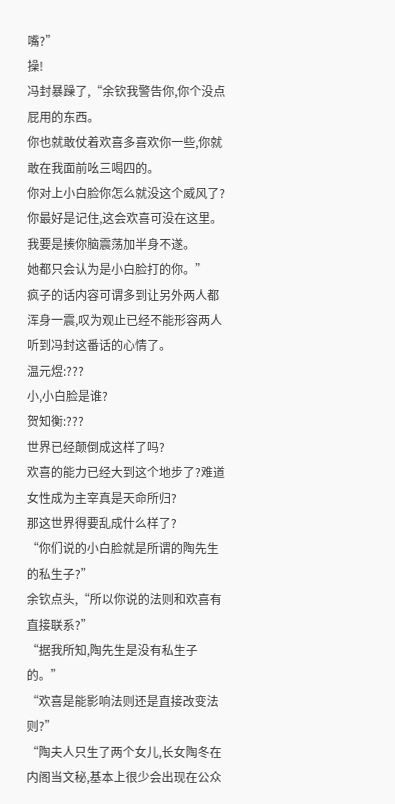嘴?”
操!
冯封暴躁了,“余钦我警告你,你个没点屁用的东西。
你也就敢仗着欢喜多喜欢你一些,你就敢在我面前吆三喝四的。
你对上小白脸你怎么就没这个威风了?
你最好是记住,这会欢喜可没在这里。
我要是揍你脑震荡加半身不遂。
她都只会认为是小白脸打的你。”
疯子的话内容可谓多到让另外两人都浑身一震,叹为观止已经不能形容两人听到冯封这番话的心情了。
温元煜:???
小,小白脸是谁?
贺知衡:???
世界已经颠倒成这样了吗?
欢喜的能力已经大到这个地步了?难道女性成为主宰真是天命所归?
那这世界得要乱成什么样了?
“你们说的小白脸就是所谓的陶先生的私生子?”
余钦点头,“所以你说的法则和欢喜有直接联系?”
“据我所知,陶先生是没有私生子的。”
“欢喜是能影响法则还是直接改变法则?”
“陶夫人只生了两个女儿,长女陶冬在内阁当文秘,基本上很少会出现在公众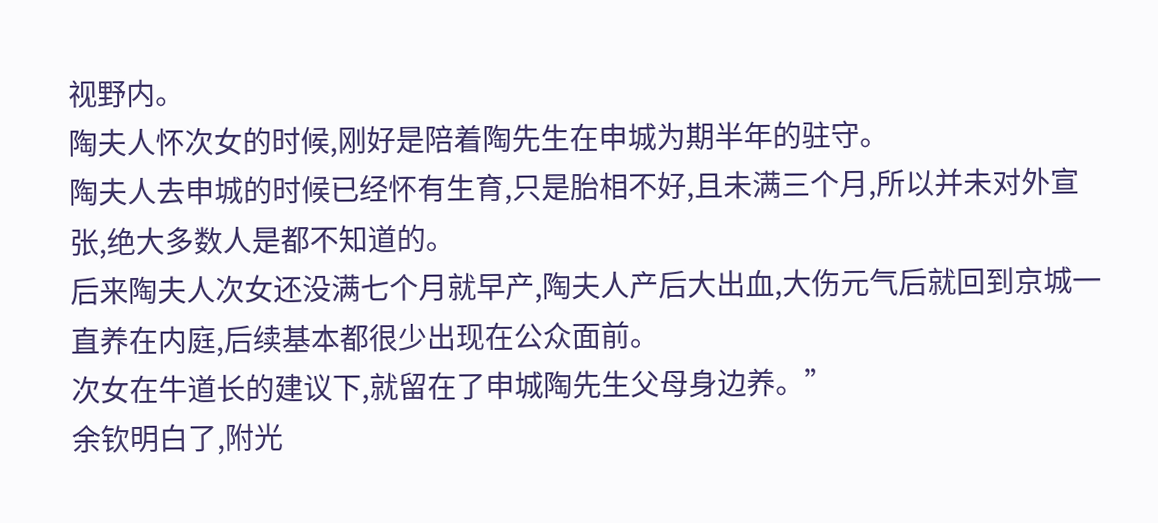视野内。
陶夫人怀次女的时候,刚好是陪着陶先生在申城为期半年的驻守。
陶夫人去申城的时候已经怀有生育,只是胎相不好,且未满三个月,所以并未对外宣张,绝大多数人是都不知道的。
后来陶夫人次女还没满七个月就早产,陶夫人产后大出血,大伤元气后就回到京城一直养在内庭,后续基本都很少出现在公众面前。
次女在牛道长的建议下,就留在了申城陶先生父母身边养。”
余钦明白了,附光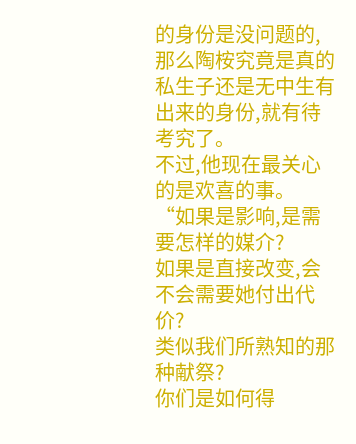的身份是没问题的,那么陶桉究竟是真的私生子还是无中生有出来的身份,就有待考究了。
不过,他现在最关心的是欢喜的事。
“如果是影响,是需要怎样的媒介?
如果是直接改变,会不会需要她付出代价?
类似我们所熟知的那种献祭?
你们是如何得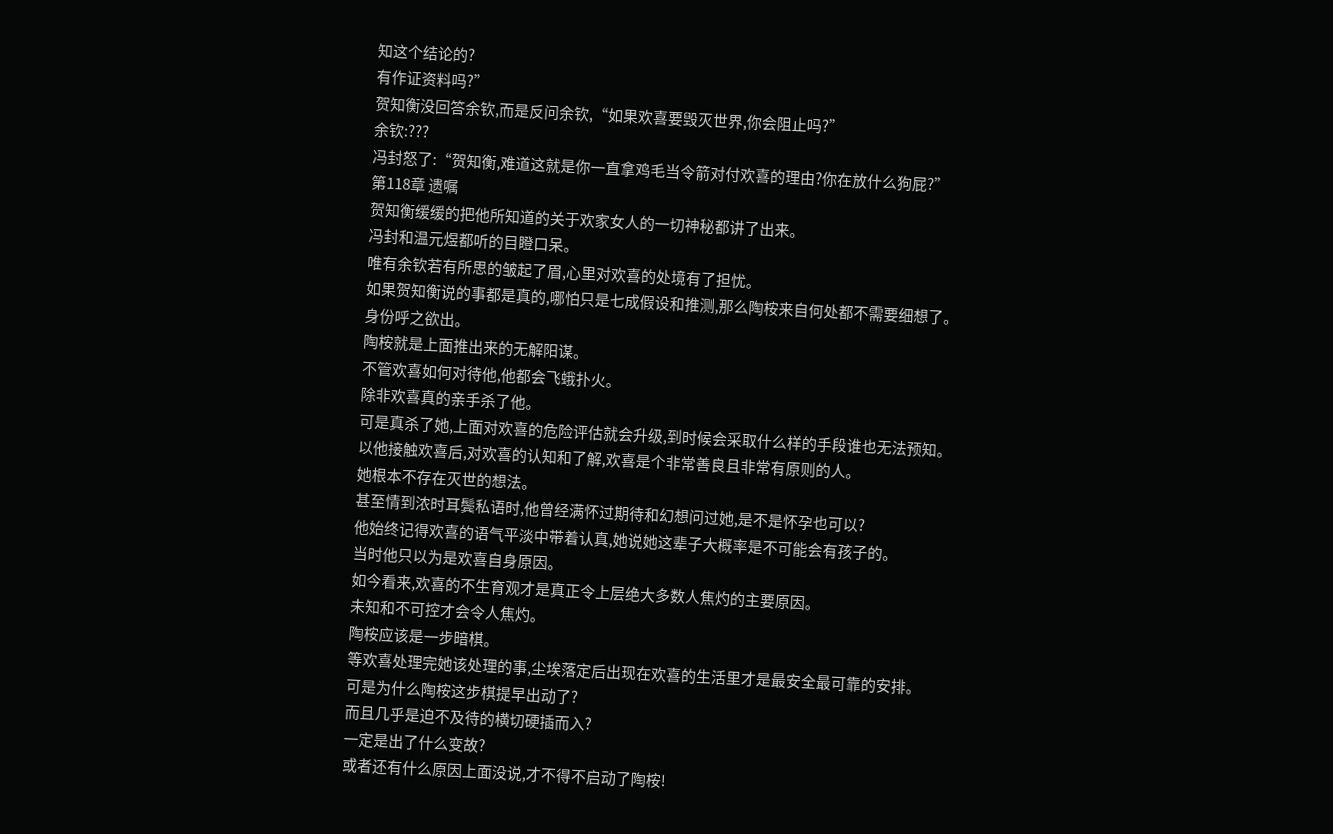知这个结论的?
有作证资料吗?”
贺知衡没回答余钦,而是反问余钦,“如果欢喜要毁灭世界,你会阻止吗?”
余钦:???
冯封怒了:“贺知衡,难道这就是你一直拿鸡毛当令箭对付欢喜的理由?你在放什么狗屁?”
第118章 遗嘱
贺知衡缓缓的把他所知道的关于欢家女人的一切神秘都讲了出来。
冯封和温元煜都听的目瞪口呆。
唯有余钦若有所思的皱起了眉,心里对欢喜的处境有了担忧。
如果贺知衡说的事都是真的,哪怕只是七成假设和推测,那么陶桉来自何处都不需要细想了。
身份呼之欲出。
陶桉就是上面推出来的无解阳谋。
不管欢喜如何对待他,他都会飞蛾扑火。
除非欢喜真的亲手杀了他。
可是真杀了她,上面对欢喜的危险评估就会升级,到时候会采取什么样的手段谁也无法预知。
以他接触欢喜后,对欢喜的认知和了解,欢喜是个非常善良且非常有原则的人。
她根本不存在灭世的想法。
甚至情到浓时耳鬓私语时,他曾经满怀过期待和幻想问过她,是不是怀孕也可以?
他始终记得欢喜的语气平淡中带着认真,她说她这辈子大概率是不可能会有孩子的。
当时他只以为是欢喜自身原因。
如今看来,欢喜的不生育观才是真正令上层绝大多数人焦灼的主要原因。
未知和不可控才会令人焦灼。
陶桉应该是一步暗棋。
等欢喜处理完她该处理的事,尘埃落定后出现在欢喜的生活里才是最安全最可靠的安排。
可是为什么陶桉这步棋提早出动了?
而且几乎是迫不及待的横切硬插而入?
一定是出了什么变故?
或者还有什么原因上面没说,才不得不启动了陶桉!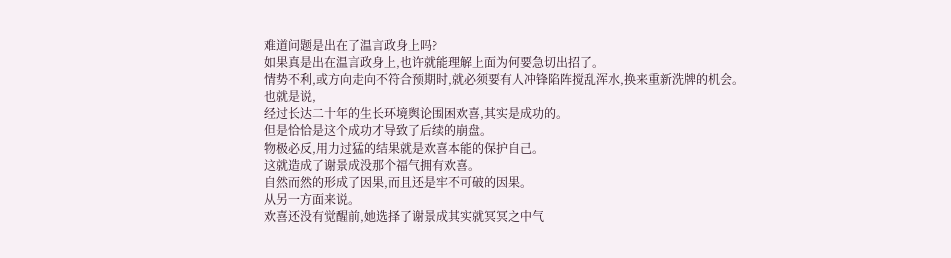难道问题是出在了温言政身上吗?
如果真是出在温言政身上,也许就能理解上面为何要急切出招了。
情势不利,或方向走向不符合预期时,就必须要有人冲锋陷阵搅乱浑水,换来重新洗牌的机会。
也就是说,
经过长达二十年的生长环境舆论围困欢喜,其实是成功的。
但是恰恰是这个成功才导致了后续的崩盘。
物极必反,用力过猛的结果就是欢喜本能的保护自己。
这就造成了谢景成没那个福气拥有欢喜。
自然而然的形成了因果,而且还是牢不可破的因果。
从另一方面来说。
欢喜还没有觉醒前,她选择了谢景成其实就冥冥之中气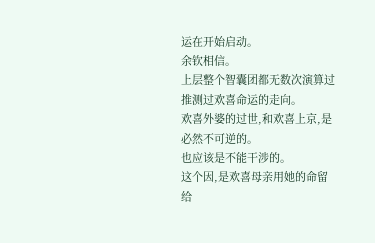运在开始启动。
余钦相信。
上层整个智囊团都无数次演算过推测过欢喜命运的走向。
欢喜外婆的过世,和欢喜上京,是必然不可逆的。
也应该是不能干涉的。
这个因,是欢喜母亲用她的命留给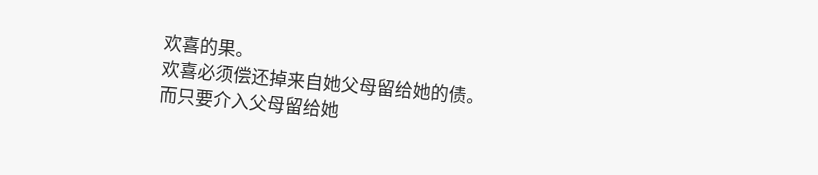欢喜的果。
欢喜必须偿还掉来自她父母留给她的债。
而只要介入父母留给她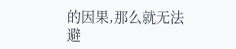的因果,那么就无法避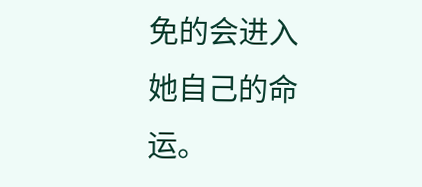免的会进入她自己的命运。